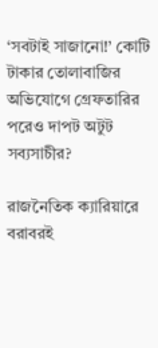‘সবটাই সাজানো!’ কোটি টাকার তোলাবাজির অভিযোগে গ্রেফতারির পরেও দাপট অটুট সব্যসাচীর?

রাজনৈতিক ক্যারিয়ারে বরাবরই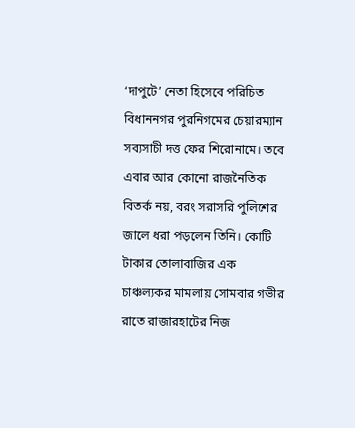‘দাপুটে’ নেতা হিসেবে পরিচিত বিধাননগর পুরনিগমের চেয়ারম্যান সব্যসাচী দত্ত ফের শিরোনামে। তবে এবার আর কোনো রাজনৈতিক বিতর্ক নয়, বরং সরাসরি পুলিশের জালে ধরা পড়লেন তিনি। কোটি টাকার তোলাবাজির এক চাঞ্চল্যকর মামলায় সোমবার গভীর রাতে রাজারহাটের নিজ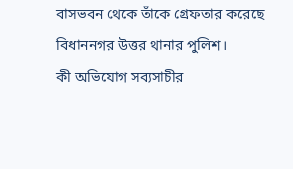বাসভবন থেকে তাঁকে গ্রেফতার করেছে বিধাননগর উত্তর থানার পুলিশ।
কী অভিযোগ সব্যসাচীর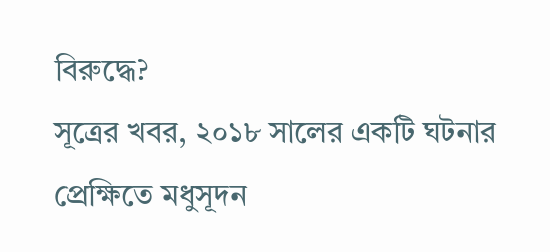বিরুদ্ধে?
সূত্রের খবর, ২০১৮ সালের একটি ঘটনার প্রেক্ষিতে মধুসূদন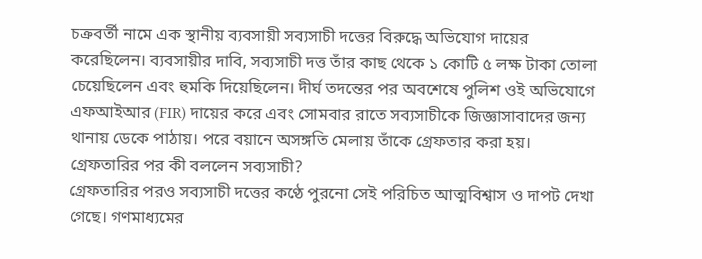চক্রবর্তী নামে এক স্থানীয় ব্যবসায়ী সব্যসাচী দত্তের বিরুদ্ধে অভিযোগ দায়ের করেছিলেন। ব্যবসায়ীর দাবি, সব্যসাচী দত্ত তাঁর কাছ থেকে ১ কোটি ৫ লক্ষ টাকা তোলা চেয়েছিলেন এবং হুমকি দিয়েছিলেন। দীর্ঘ তদন্তের পর অবশেষে পুলিশ ওই অভিযোগে এফআইআর (FIR) দায়ের করে এবং সোমবার রাতে সব্যসাচীকে জিজ্ঞাসাবাদের জন্য থানায় ডেকে পাঠায়। পরে বয়ানে অসঙ্গতি মেলায় তাঁকে গ্রেফতার করা হয়।
গ্রেফতারির পর কী বললেন সব্যসাচী?
গ্রেফতারির পরও সব্যসাচী দত্তের কণ্ঠে পুরনো সেই পরিচিত আত্মবিশ্বাস ও দাপট দেখা গেছে। গণমাধ্যমের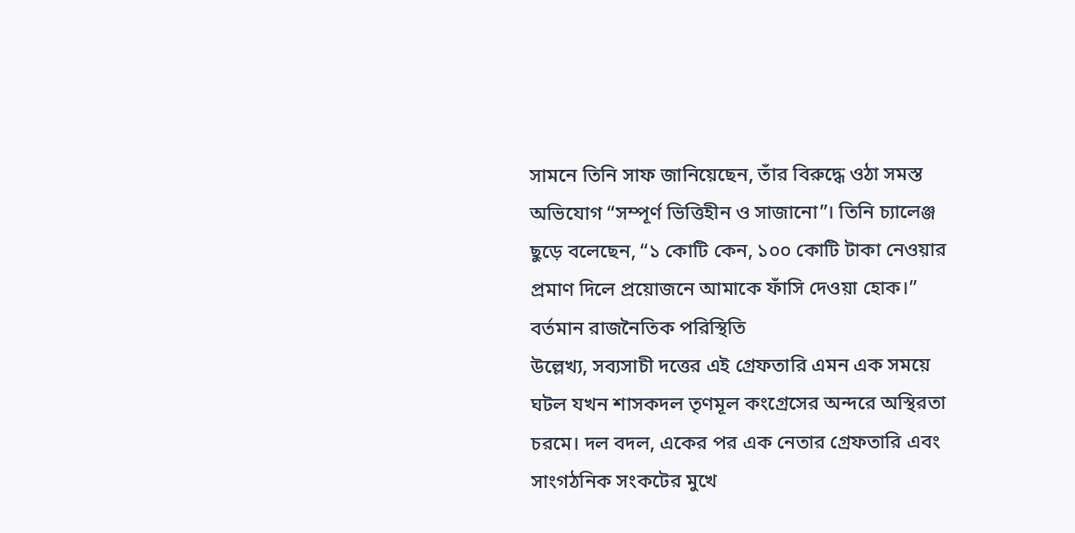সামনে তিনি সাফ জানিয়েছেন, তাঁর বিরুদ্ধে ওঠা সমস্ত অভিযোগ “সম্পূর্ণ ভিত্তিহীন ও সাজানো”। তিনি চ্যালেঞ্জ ছুড়ে বলেছেন, “১ কোটি কেন, ১০০ কোটি টাকা নেওয়ার প্রমাণ দিলে প্রয়োজনে আমাকে ফাঁসি দেওয়া হোক।”
বর্তমান রাজনৈতিক পরিস্থিতি
উল্লেখ্য, সব্যসাচী দত্তের এই গ্রেফতারি এমন এক সময়ে ঘটল যখন শাসকদল তৃণমূল কংগ্রেসের অন্দরে অস্থিরতা চরমে। দল বদল, একের পর এক নেতার গ্রেফতারি এবং সাংগঠনিক সংকটের মুখে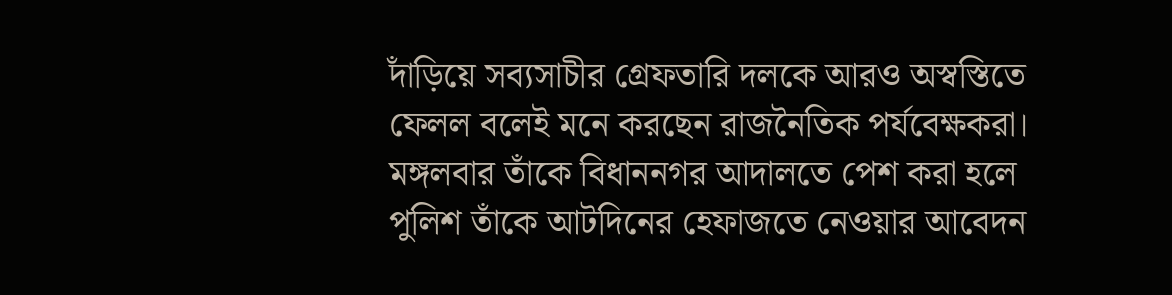দাঁড়িয়ে সব্যসাচীর গ্রেফতারি দলকে আরও অস্বস্তিতে ফেলল বলেই মনে করছেন রাজনৈতিক পর্যবেক্ষকরা। মঙ্গলবার তাঁকে বিধাননগর আদালতে পেশ করা হলে পুলিশ তাঁকে আটদিনের হেফাজতে নেওয়ার আবেদন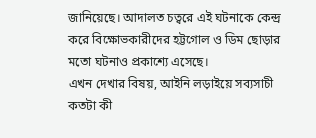জানিয়েছে। আদালত চত্বরে এই ঘটনাকে কেন্দ্র করে বিক্ষোভকারীদের হট্টগোল ও ডিম ছোড়ার মতো ঘটনাও প্রকাশ্যে এসেছে।
এখন দেখার বিষয়, আইনি লড়াইয়ে সব্যসাচী কতটা কী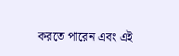করতে পারেন এবং এই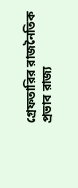গ্রেফতারির রাজনৈতিক প্রভাব রাজ্য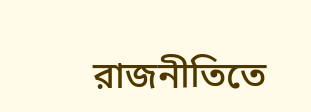রাজনীতিতে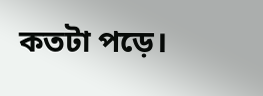কতটা পড়ে।